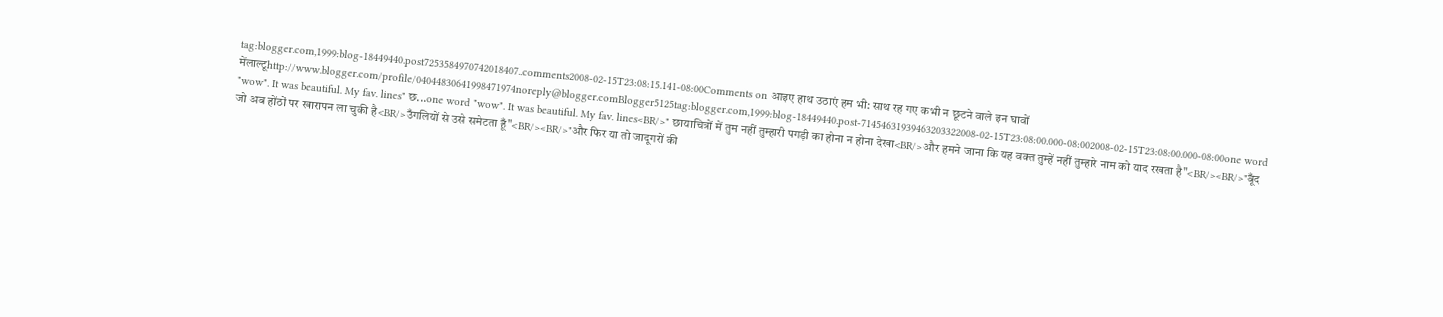tag:blogger.com,1999:blog-18449440.post7253584970742018407..comments2008-02-15T23:08:15.141-08:00Comments on आइए हाथ उठाएं हम भी: साथ रह गए कभी न छूटने वाले इन घावों मेंलाल्टूhttp://www.blogger.com/profile/04044830641998471974noreply@blogger.comBlogger5125tag:blogger.com,1999:blog-18449440.post-71454631939463203322008-02-15T23:08:00.000-08:002008-02-15T23:08:00.000-08:00one word "wow". It was beautiful. My fav. lines" छ...one word "wow". It was beautiful. My fav. lines<BR/>" छायाचित्रों में तुम नहीं तुम्हारी पगड़ी का होना न होना देखा<BR/>और हमने जाना कि यह वक्त तुम्हें नहीं तुम्हारे नाम को याद रखता है"<BR/><BR/>"बूँद जो अब होंठों पर खारापन ला चुकी है<BR/>उँगलियों से उसे समेटता हूँ"<BR/><BR/>"और फिर या तो जादूगरों की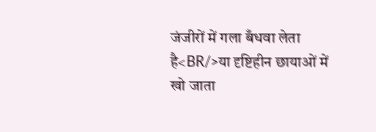जंजीरों में गला बँधवा लेता है<BR/>या दृष्टिहीन छायाओं में खो जाता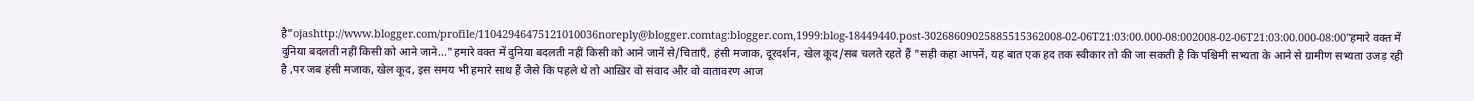है"ojashttp://www.blogger.com/profile/11042946475121010036noreply@blogger.comtag:blogger.com,1999:blog-18449440.post-30268609025885515362008-02-06T21:03:00.000-08:002008-02-06T21:03:00.000-08:00"हमारे वक्त में दुनिया बदलती नहीं किसी को आने जाने..."हमारे वक्त में दुनिया बदलती नहीं किसी को आने जानें से/चिताएँ, हंसी मजाक, दूरदर्शन, खेल कूद/सब चलते रहते हैं "सही कहा आपनें, यह बात एक हद तक स्वीकार तो की जा सकती है कि पश्चिमी सभ्यता के आने से ग्रामीण सभ्यता उजड़ रही है ,पर जब हंसी मजाक, खेल कूद, इस समय भी हमारे साथ हैं जैसे कि पहले थे तो आख़िर वो संवाद और वो वातावरण आज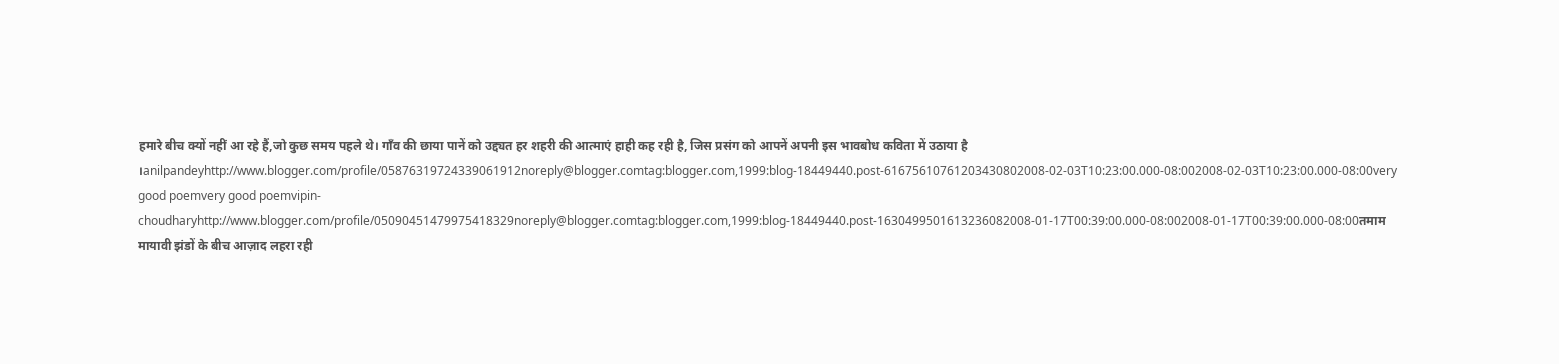हमारे बीच क्यों नहीं आ रहे हैं,जो कुछ समय पहले थे। गाँव की छाया पानें को उद्द्यत हर शहरी की आत्माएं हाही कह रही है, जिस प्रसंग को आपनें अपनी इस भावबोध कविता में उठाया है ।anilpandeyhttp://www.blogger.com/profile/05876319724339061912noreply@blogger.comtag:blogger.com,1999:blog-18449440.post-61675610761203430802008-02-03T10:23:00.000-08:002008-02-03T10:23:00.000-08:00very good poemvery good poemvipin-choudharyhttp://www.blogger.com/profile/05090451479975418329noreply@blogger.comtag:blogger.com,1999:blog-18449440.post-1630499501613236082008-01-17T00:39:00.000-08:002008-01-17T00:39:00.000-08:00तमाम मायावी झंडों के बीच आज़ाद लहरा रही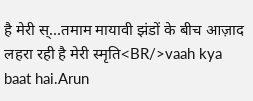है मेरी स्...तमाम मायावी झंडों के बीच आज़ाद लहरा रही है मेरी स्मृति<BR/>vaah kya baat hai.Arun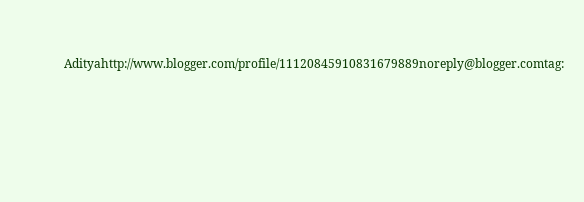Adityahttp://www.blogger.com/profile/11120845910831679889noreply@blogger.comtag: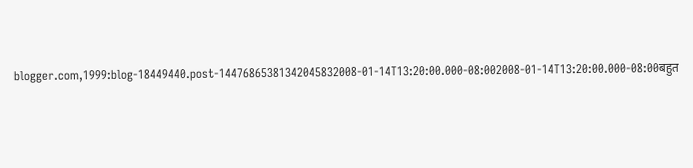blogger.com,1999:blog-18449440.post-14476865381342045832008-01-14T13:20:00.000-08:002008-01-14T13:20:00.000-08:00बहुत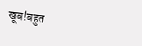खूब!बहुत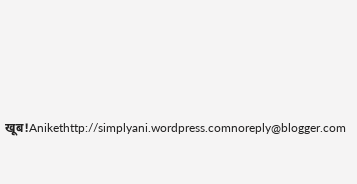खूब!Anikethttp://simplyani.wordpress.comnoreply@blogger.com